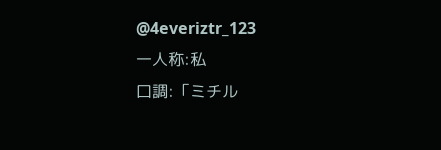@4everiztr_123
一人称:私
口調:「ミチル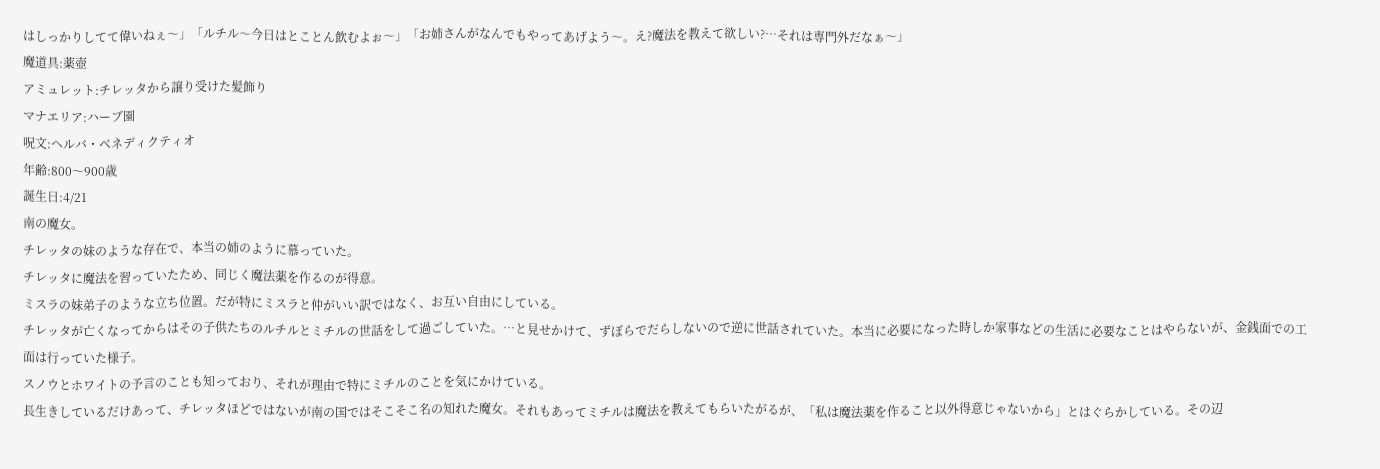はしっかりしてて偉いねぇ〜」「ルチル〜今日はとことん飲むよぉ〜」「お姉さんがなんでもやってあげよう〜。え?魔法を教えて欲しい?…それは専門外だなぁ〜」
魔道具:薬壺
アミュレット:チレッタから譲り受けた髪飾り
マナエリア:ハーブ園
呪文:ヘルバ・ベネディクティオ
年齢:800〜900歳
誕生日:4/21
南の魔女。
チレッタの妹のような存在で、本当の姉のように慕っていた。
チレッタに魔法を習っていたため、同じく魔法薬を作るのが得意。
ミスラの妹弟子のような立ち位置。だが特にミスラと仲がいい訳ではなく、お互い自由にしている。
チレッタが亡くなってからはその子供たちのルチルとミチルの世話をして過ごしていた。…と見せかけて、ずぼらでだらしないので逆に世話されていた。本当に必要になった時しか家事などの生活に必要なことはやらないが、金銭面での工面は行っていた様子。
スノウとホワイトの予言のことも知っており、それが理由で特にミチルのことを気にかけている。
長生きしているだけあって、チレッタほどではないが南の国ではそこそこ名の知れた魔女。それもあってミチルは魔法を教えてもらいたがるが、「私は魔法薬を作ること以外得意じゃないから」とはぐらかしている。その辺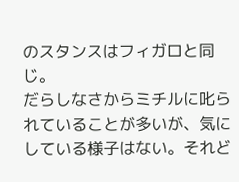のスタンスはフィガロと同じ。
だらしなさからミチルに叱られていることが多いが、気にしている様子はない。それど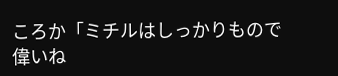ころか「ミチルはしっかりもので偉いね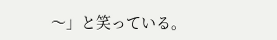〜」と笑っている。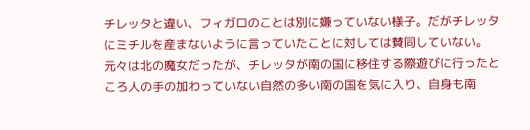チレッタと違い、フィガロのことは別に嫌っていない様子。だがチレッタにミチルを産まないように言っていたことに対しては賛同していない。
元々は北の魔女だったが、チレッタが南の国に移住する際遊びに行ったところ人の手の加わっていない自然の多い南の国を気に入り、自身も南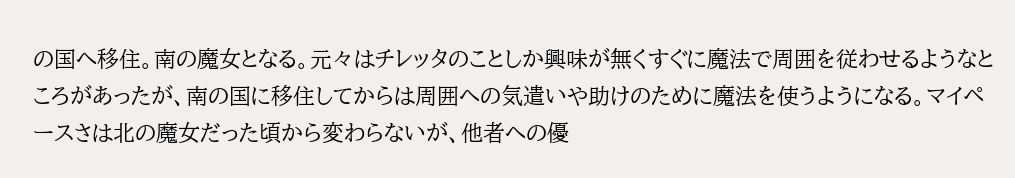の国へ移住。南の魔女となる。元々はチレッタのことしか興味が無くすぐに魔法で周囲を従わせるようなところがあったが、南の国に移住してからは周囲への気遣いや助けのために魔法を使うようになる。マイペースさは北の魔女だった頃から変わらないが、他者への優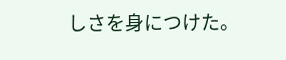しさを身につけた。